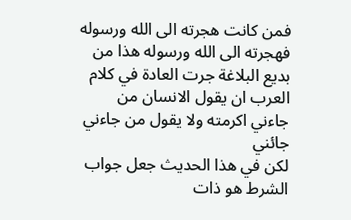فمن كانت هجرته الى الله ورسوله فهجرته الى الله ورسوله هذا من بديع البلاغة جرت العادة في كلام العرب ان يقول الانسان من جاءني اكرمته ولا يقول من جاءني جائني
لكن في هذا الحديث جعل جواب الشرط هو ذات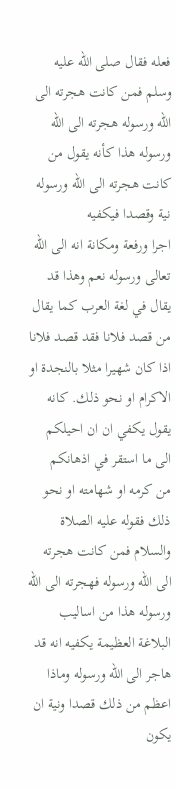فعله فقال صلى الله عليه وسلم فمن كانت هجرته الى الله ورسوله هجرته الى الله ورسوله هذا كأنه يقول من كانت هجرته الى الله ورسوله نية وقصدا فيكفيه
اجرا ورفعة ومكانة انه الى الله تعالى ورسوله نعم وهذا قد يقال في لغة العرب كما يقال من قصد فلانا فقد قصد فلانا اذا كان شهيرا مثلا بالنجدة او الاكرام او نحو ذلك. كانه يقول يكفي ان ان احيلكم الى ما استقر في اذهانكم
من كرمه او شهامته او نحو ذلك فقوله عليه الصلاة والسلام فمن كانت هجرته الى الله ورسوله فهجرته الى الله ورسوله هذا من اساليب البلاغة العظيمة يكفيه انه قد هاجر الى الله ورسوله وماذا اعظم من ذلك قصدا ونية ان يكون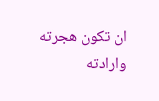ان تكون هجرته وارادته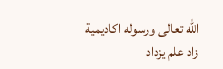الله تعالى ورسوله اكاديمية زاد علم يزداد